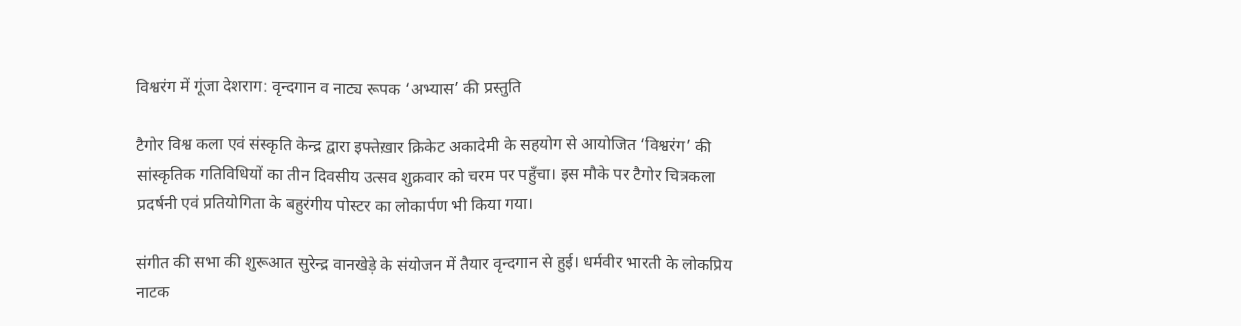विश्वरंग में गूंजा देशराग: वृन्दगान व नाट्य रूपक ‘अभ्यास’ की प्रस्तुति

टैगोर विश्व कला एवं संस्कृति केन्द्र द्वारा इफ्तेख़ार क्रिकेट अकादेमी के सहयोग से आयोजित ‘विश्वरंग’ की सांस्कृतिक गतिविधियों का तीन दिवसीय उत्सव शुक्रवार को चरम पर पहुँचा। इस मौके पर टैगोर चित्रकला प्रदर्षनी एवं प्रतियोगिता के बहुरंगीय पोस्टर का लोकार्पण भी किया गया।

संगीत की सभा की शुरूआत सुरेन्द्र वानखेड़े के संयोजन में तैयार वृन्दगान से हुई। धर्मवीर भारती के लोकप्रिय नाटक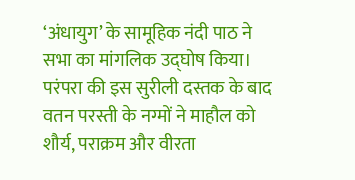‘अंधायुग’ के सामूहिक नंदी पाठ ने सभा का मांगलिक उद्घोष किया। परंपरा की इस सुरीली दस्तक के बाद वतन परस्ती के नग्मों ने माहौल को शौर्य, पराक्रम और वीरता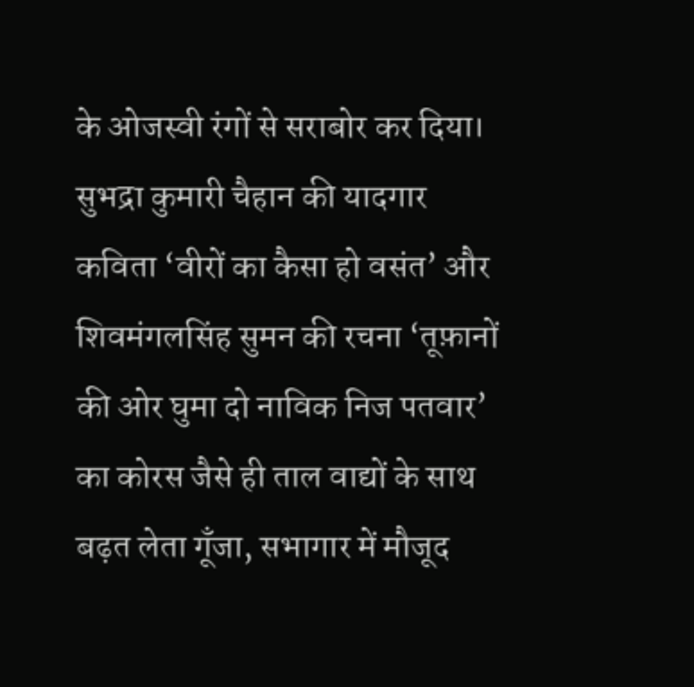के ओजस्वी रंगों से सराबोर कर दिया। सुभद्रा कुमारी चैहान की यादगार कविता ‘वीरों का कैसा हो वसंत’ और शिवमंगलसिंह सुमन की रचना ‘तूफ़ानों की ओर घुमा दो नाविक निज पतवार’ का कोरस जैसे ही ताल वाद्यों के साथ बढ़त लेता गूँजा, सभागार में मौजूद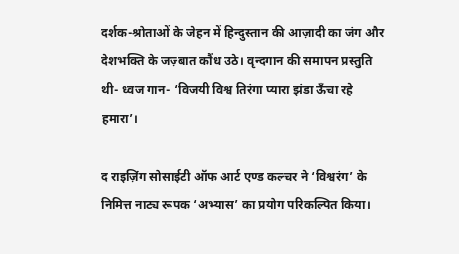दर्शक-श्रोताओं के जेहन में हिन्दुस्तान की आज़ादी का जंग और देशभक्ति के जज़्बात कौंध उठे। वृन्दगान की समापन प्रस्तुति थी- ध्वज गान- ‘विजयी विश्व तिरंगा प्यारा झंडा ऊँचा रहे हमारा’।

द राइज़िंग सोसाईटी ऑफ आर्ट एण्ड कल्चर ने ‘विश्वरंग’ के निमित्त नाट्य रूपक ‘अभ्यास’ का प्रयोग परिकल्पित किया।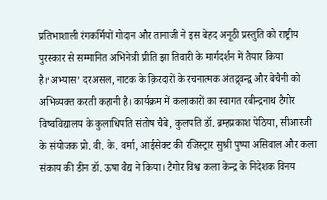प्रतिभाशाली रंगकर्मियों गोदान और तानाजी ने इस बेहद अनूठी प्रस्तुति को राष्ट्रीय पुरस्कार से सम्मानित अभिनेत्री प्रीति झा तिवारी के मार्गदर्शन में तैयार किया है।‘अभ्यास’ दरअसल, नाटक के क़िरदारों के रचनात्मक अंतद्र्वन्द्व और बेचैनी को अभिव्यक्त करती कहानी है। कार्यक्रम में कलाकारों का स्वागत रबीन्द्रनाथ टैगोर विष्वविद्यालय के कुलाधिपति संतोष चैबे, कुलपति डॉ. ब्रम्हप्रकाश पेठिया, सीआरजी के संयोजक प्रो. वी. के. वर्मा, आईसेक्ट की रजिस्ट्रार सुश्री पुष्पा असिवाल और कला संकाय की डीन डॉ. ऊषा वैद्य ने किया। टैगोर विश्व कला केन्द्र के निदेशक विनय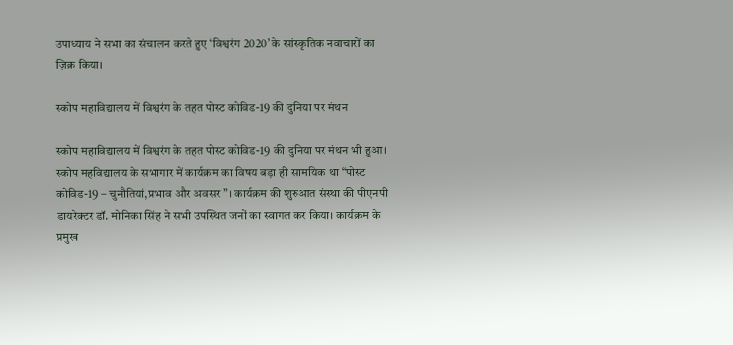उपाध्याय ने सभा का संचालन करते हुए ‘विश्वरंग 2020’ के सांस्कृतिक नवाचारों का ज़िक्र किया।

स्कोप महाविद्यालय में विश्वरंग के तहत पोस्ट कोविड-19 की दुनिया पर मंथन

स्कोप महाविद्यालय में विश्वरंग के तहत पोस्ट कोविड-19 की दुनिया पर मंथन भी हुआ। स्कोप महविद्यालय के सभागार में कार्यक्रम का विषय बड़ा ही सामयिक था “पोस्ट कोविड-19 – चुनौतियां,प्रभाव और अवसर”। कार्यक्रम की शुरुआत संस्था की पीएनपी डायरेक्टर डॉ. मोनिका सिंह ने सभी उपस्थित जनों का स्वागत कर किया। कार्यक्रम के प्रमुख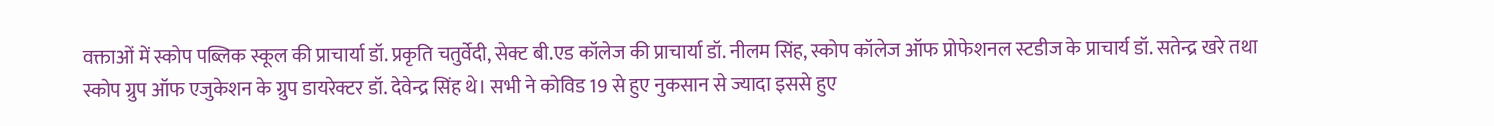वक्ताओं में स्कोप पब्लिक स्कूल की प्राचार्या डॉ. प्रकृति चतुर्वेदी, सेक्ट बी.एड कॉलेज की प्राचार्या डॉ. नीलम सिंह, स्कोप कॉलेज ऑफ प्रोफेशनल स्टडीज के प्राचार्य डॉ. सतेन्द्र खरे तथा स्कोप ग्रुप ऑफ एजुकेशन के ग्रुप डायरेक्टर डॉ. देवेन्द्र सिंह थे। सभी ने कोविड 19 से हुए नुकसान से ज्यादा इससे हुए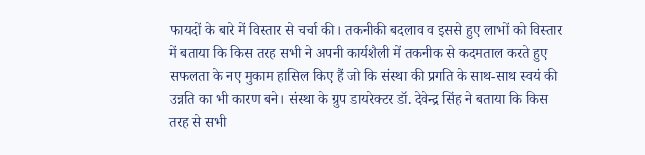फायदों के बारे में विस्तार से चर्चा की। तकनीकी बदलाव व इससे हुए लाभों को विस्तार में बताया कि किस तरह सभी ने अपनी कार्यशैली में तकनीक से कदमताल करते हुए सफलता के नए मुकाम हासिल किए हैं जो कि संस्था की प्रगति के साथ-साथ स्वयं की उन्नति का भी कारण बने। संस्था के ग्रुप डायरेक्टर डॉ. देवेन्द्र सिंह ने बताया कि किस तरह से सभी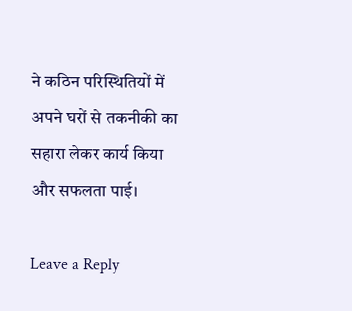ने कठिन परिस्थितियों में अपने घरों से तकनीकी का सहारा लेकर कार्य किया और सफलता पाई।

Leave a Reply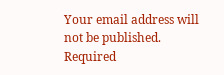Your email address will not be published. Required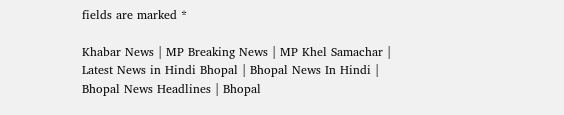fields are marked *

Khabar News | MP Breaking News | MP Khel Samachar | Latest News in Hindi Bhopal | Bhopal News In Hindi | Bhopal News Headlines | Bhopal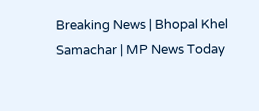Breaking News | Bhopal Khel Samachar | MP News Today